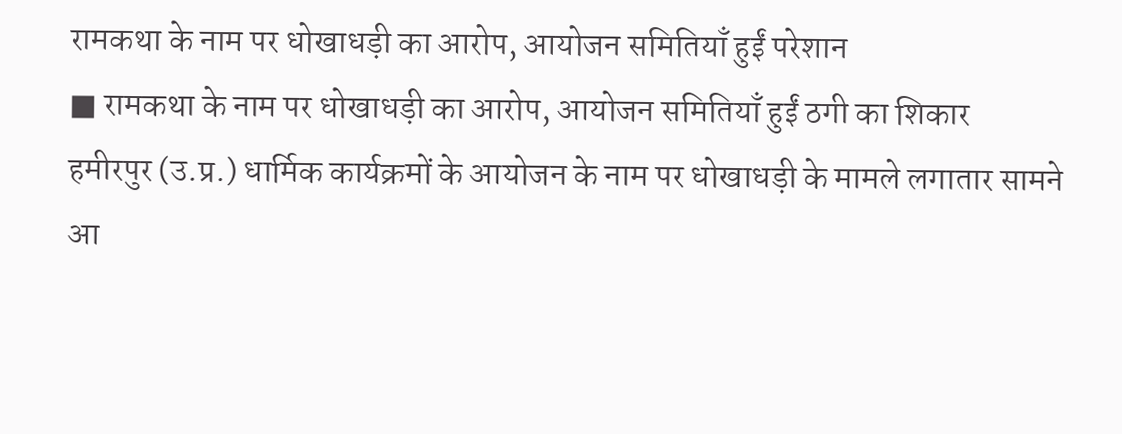रामकथा के नाम पर धोखाधड़ी का आरोप, आयोजन समितियाँ हुईं परेशान
■ रामकथा के नाम पर धोखाधड़ी का आरोप, आयोजन समितियाँ हुईं ठगी का शिकार
हमीरपुर (उ.प्र.) धार्मिक कार्यक्रमों के आयोजन के नाम पर धोखाधड़ी के मामले लगातार सामने आ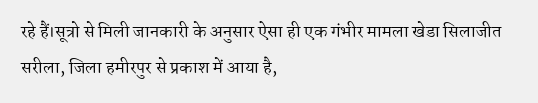रहे हैं।सूत्रो से मिली जानकारी के अनुसार ऐसा ही एक गंभीर मामला खेडा सिलाजीत सरीला, जिला हमीरपुर से प्रकाश में आया है,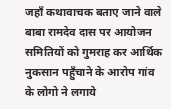जहाँ कथावाचक बताए जाने वाले बाबा रामदेव दास पर आयोजन समितियों को गुमराह कर आर्थिक नुकसान पहुँचाने के आरोप गांव के लोगो ने लगाये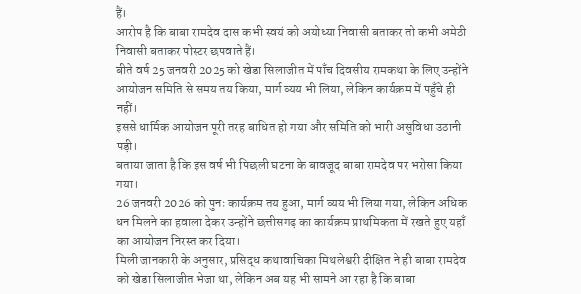हैं।
आरोप है कि बाबा रामदेव दास कभी स्वयं को अयोध्या निवासी बताकर तो कभी अमेठी निवासी बताकर पोस्टर छपवाते हैं।
बीते वर्ष 25 जनवरी 2025 को खेडा सिलाजीत में पाँच दिवसीय रामकथा के लिए उन्होंने आयोजन समिति से समय तय किया, मार्ग व्यय भी लिया, लेकिन कार्यक्रम में पहुँचे ही नहीं।
इससे धार्मिक आयोजन पूरी तरह बाधित हो गया और समिति को भारी असुविधा उठानी पड़ी।
बताया जाता है कि इस वर्ष भी पिछली घटना के बावजूद बाबा रामदेव पर भरोसा किया गया।
26 जनवरी 2026 को पुनः कार्यक्रम तय हुआ, मार्ग व्यय भी लिया गया, लेकिन अधिक धन मिलने का हवाला देकर उन्होंने छत्तीसगढ़ का कार्यक्रम प्राथमिकता में रखते हुए यहाँ का आयोजन निरस्त कर दिया।
मिली जानकारी के अनुसार, प्रसिद्ध कथावाचिका मिथलेश्वरी दीक्षित ने ही बाबा रामदेव को खेडा सिलाजीत भेजा था, लेकिन अब यह भी सामने आ रहा है कि बाबा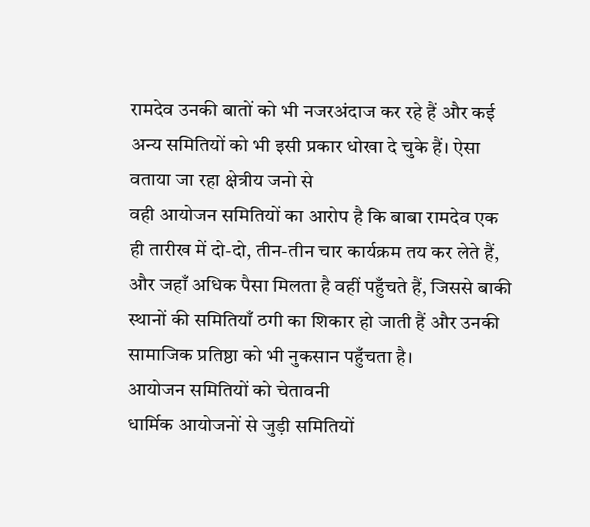रामदेव उनकी बातों को भी नजरअंदाज कर रहे हैं और कई अन्य समितियों को भी इसी प्रकार धोखा दे चुके हैं। ऐसा वताया जा रहा क्षेत्रीय जनो से
वही आयोजन समितियों का आरोप है कि बाबा रामदेव एक ही तारीख में दो-दो, तीन-तीन चार कार्यक्रम तय कर लेते हैं, और जहाँ अधिक पैसा मिलता है वहीं पहुँचते हैं, जिससे बाकी स्थानों की समितियाँ ठगी का शिकार हो जाती हैं और उनकी सामाजिक प्रतिष्ठा को भी नुकसान पहुँचता है।
आयोजन समितियों को चेतावनी
धार्मिक आयोजनों से जुड़ी समितियों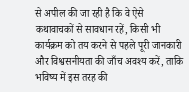से अपील की जा रही है कि वे ऐसे कथावाचकों से सावधान रहें, किसी भी कार्यक्रम को तय करने से पहले पूरी जानकारी और विश्वसनीयता की जाँच अवश्य करें, ताकि भविष्य में इस तरह की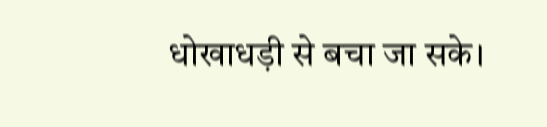धोखाधड़ी से बचा जा सके।